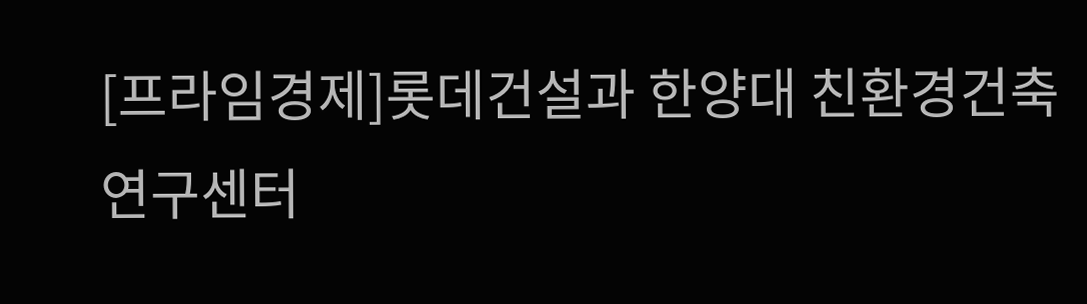[프라임경제]롯데건설과 한양대 친환경건축 연구센터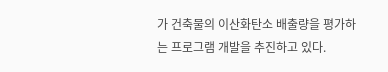가 건축물의 이산화탄소 배출량을 평가하는 프로그램 개발을 추진하고 있다.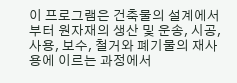이 프로그램은 건축물의 설계에서부터 원자재의 생산 및 운송, 시공, 사용, 보수, 철거와 폐기물의 재사용에 이르는 과정에서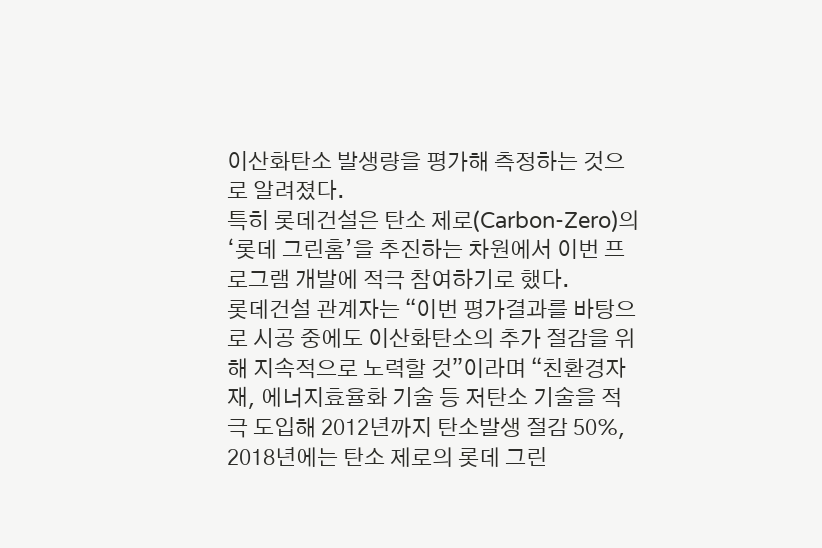이산화탄소 발생량을 평가해 측정하는 것으로 알려졌다.
특히 롯데건설은 탄소 제로(Carbon-Zero)의 ‘롯데 그린홈’을 추진하는 차원에서 이번 프로그램 개발에 적극 참여하기로 했다.
롯데건설 관계자는 “이번 평가결과를 바탕으로 시공 중에도 이산화탄소의 추가 절감을 위해 지속적으로 노력할 것”이라며 “친환경자재, 에너지효율화 기술 등 저탄소 기술을 적극 도입해 2012년까지 탄소발생 절감 50%, 2018년에는 탄소 제로의 롯데 그린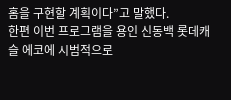홈을 구현할 계획이다”고 말했다.
한편 이번 프로그램을 용인 신동백 롯데캐슬 에코에 시범적으로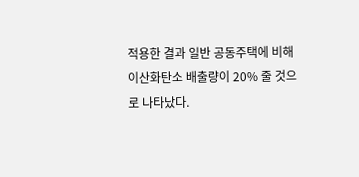적용한 결과 일반 공동주택에 비해 이산화탄소 배출량이 20% 줄 것으로 나타났다.